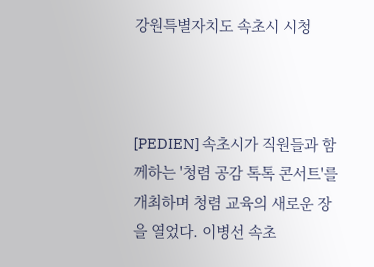강원특별자치도 속초시 시청



[PEDIEN] 속초시가 직원들과 함께하는 '청렴 공감 톡톡 콘서트'를 개최하며 청렴 교육의 새로운 장을 열었다. 이병선 속초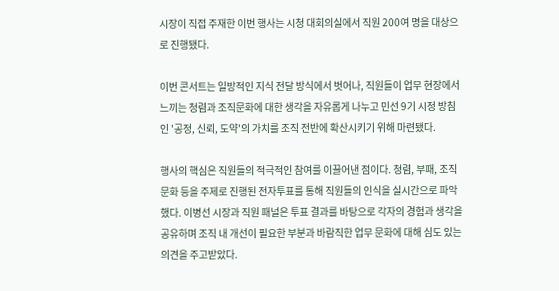시장이 직접 주재한 이번 행사는 시청 대회의실에서 직원 200여 명을 대상으로 진행됐다.

이번 콘서트는 일방적인 지식 전달 방식에서 벗어나, 직원들이 업무 현장에서 느끼는 청렴과 조직문화에 대한 생각을 자유롭게 나누고 민선 9기 시정 방침인 '공정, 신뢰, 도약'의 가치를 조직 전반에 확산시키기 위해 마련됐다.

행사의 핵심은 직원들의 적극적인 참여를 이끌어낸 점이다. 청렴, 부패, 조직문화 등을 주제로 진행된 전자투표를 통해 직원들의 인식을 실시간으로 파악했다. 이병선 시장과 직원 패널은 투표 결과를 바탕으로 각자의 경험과 생각을 공유하며 조직 내 개선이 필요한 부분과 바람직한 업무 문화에 대해 심도 있는 의견을 주고받았다.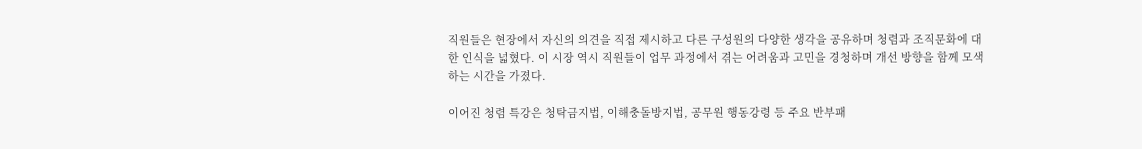직원들은 현장에서 자신의 의견을 직접 제시하고 다른 구성원의 다양한 생각을 공유하며 청렴과 조직문화에 대한 인식을 넓혔다. 이 시장 역시 직원들이 업무 과정에서 겪는 어려움과 고민을 경청하며 개선 방향을 함께 모색하는 시간을 가졌다.

이어진 청렴 특강은 청탁금지법, 이해충돌방지법, 공무원 행동강령 등 주요 반부패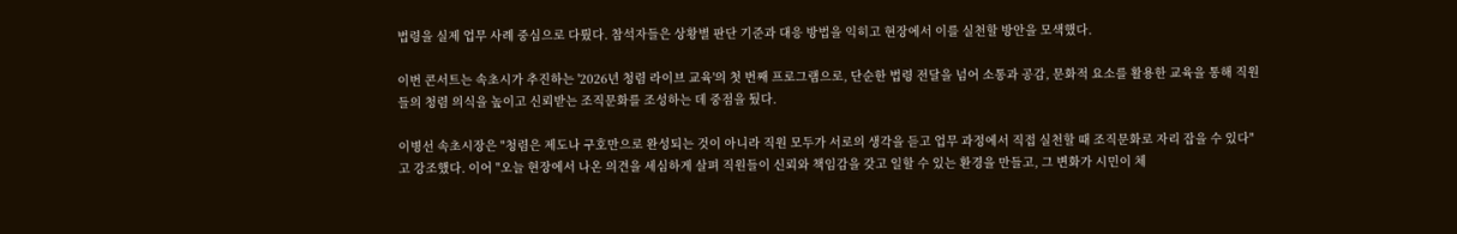법령을 실제 업무 사례 중심으로 다뤘다. 참석자들은 상황별 판단 기준과 대응 방법을 익히고 현장에서 이를 실천할 방안을 모색했다.

이번 콘서트는 속초시가 추진하는 '2026년 청렴 라이브 교육'의 첫 번째 프로그램으로, 단순한 법령 전달을 넘어 소통과 공감, 문화적 요소를 활용한 교육을 통해 직원들의 청렴 의식을 높이고 신뢰받는 조직문화를 조성하는 데 중점을 뒀다.

이병선 속초시장은 "청렴은 제도나 구호만으로 완성되는 것이 아니라 직원 모두가 서로의 생각을 듣고 업무 과정에서 직접 실천할 때 조직문화로 자리 잡을 수 있다"고 강조했다. 이어 "오늘 현장에서 나온 의견을 세심하게 살펴 직원들이 신뢰와 책임감을 갖고 일할 수 있는 환경을 만들고, 그 변화가 시민이 체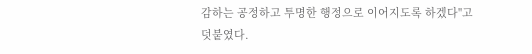감하는 공정하고 투명한 행정으로 이어지도록 하겠다"고 덧붙였다.